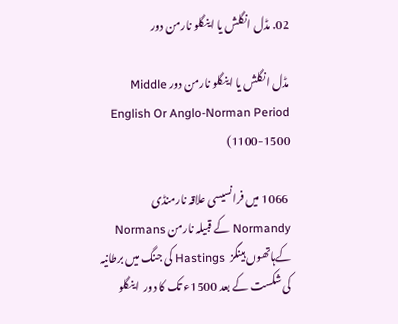02. مڈل انگلش یا اینگلو نارمن دور

مڈل انگلش یا اینگلو نارمن دور Middle English Or Anglo-Norman Period  1100-1500)

 1066 میں فرانسیسی علاقہ نارمنڈی Normandy کے قبیلہ نارمن Normans کےہاتھوں ہینگز  Hastings کی جنگ میں برطانیہ کی شکست کے بعد 1500ء تک کا دور  اینگلو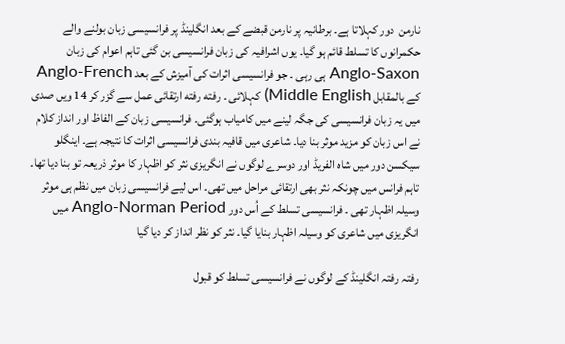نارمن  دور کہلاتا ہے۔ برطانیہ پر نارمن قبضے کے بعد انگلینڈ پر فرانسیسی زبان بولنے والے حکمرانوں کا تسلط قائم ہو گیا۔ یوں اشرافیہ کی زبان فرانسیسی بن گئی تاہم اعوام کی زبان Anglo-Saxon ہی رہی ۔ جو فرانسیسی اثرات کی آمیزش کے بعد Anglo-French کے بالمقابل Middle English) کہلائی ۔ رفته رفته ارتقائی عمل سے گزر کر 14 ویں صدی میں یہ زبان فرانسیسی کی جگہ لینے میں کامیاب ہوگئی۔ فرانسیسی زبان کے الفاظ اور انداز کلام نے اس زبان کو مزید موثر بنا دیا۔ شاعری میں قافیہ بندی فرانسیسی اثرات کا نتیجہ ہے۔ اینگلو سیکسن دور میں شاہ الفریڈ اور دوسرے لوگوں نے انگریزی نثر کو اظہار کا موثر ذریعہ تو بنا دیا تھا۔ تاہم فرانس میں چونکہ نثر بھی ارتقائی مراحل میں تھی۔ اس لیے فرانسیسی زبان میں نظم ہی موثر وسیلہ اظہار تھی ۔ فرانسیسی تسلط کے اُس دور Anglo-Norman Period میں انگریزی میں شاعری کو وسیلہ اظہار بنایا گیا۔ نثر کو نظر انداز کر دیا گیا

رفتہ رفتہ انگلینڈ کے لوگوں نے فرانسیسی تسلط کو قبول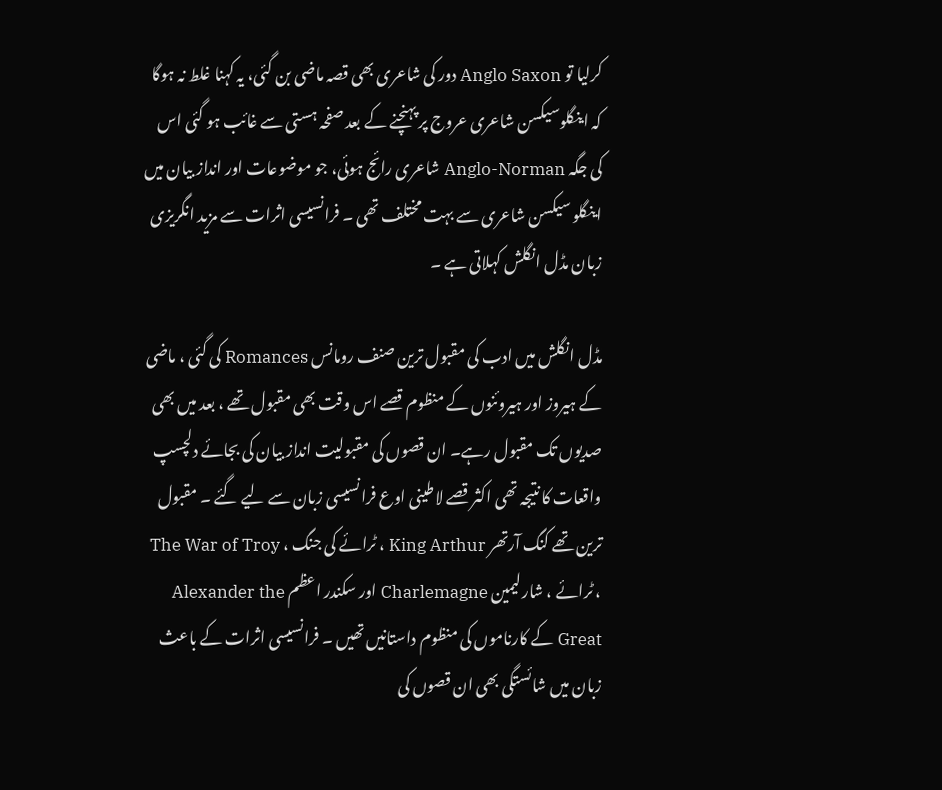کرلیا تو Anglo Saxon دور کی شاعری بھی قصہ ماضی بن گئی، یہ کہنا غلط نہ ہوگا کہ اینگلوسیکسن شاعری عروج پر پہنچنے کے بعد صفحہ ہستی سے غائب ہو گئی اس کی جگہ Anglo-Norman شاعری رائج ہوئی، جو موضوعات اور انداز بیان میں اینگلو سیکسن شاعری سے بہت مختلف تھی ۔ فرانسیسی اثرات سے مزید انگریزی زبان مڈل انگلش کہلاتی ہے ۔

مڈل انگلش میں ادب کی مقبول ترین صنف رومانس Romances کی گئی ، ماضی کے ہیروز اور ہیروئنوں کے منظوم قصے اس وقت بھی مقبول تھے ، بعد میں بھی صدیوں تک مقبول رہے۔ ان قصوں کی مقبولیت انداز بیان کی بجائے دلچسپ واقعات کا نتیجہ تھی اکثر قصے لاطینی اوع فرانسیسی زبان سے لیے گئے ۔ مقبول ترین تھے کنگ آرتھر King Arthur ، ٹرائے کی جنگ ، The War of Troy ، ٹرائے ، شارلیمین Charlemagne اور سکندر اعظم Alexander the Great کے کارناموں کی منظوم داستانیں تھیں ۔ فرانسیسی اثرات کے باعث زبان میں شائستگی بھی ان قصوں کی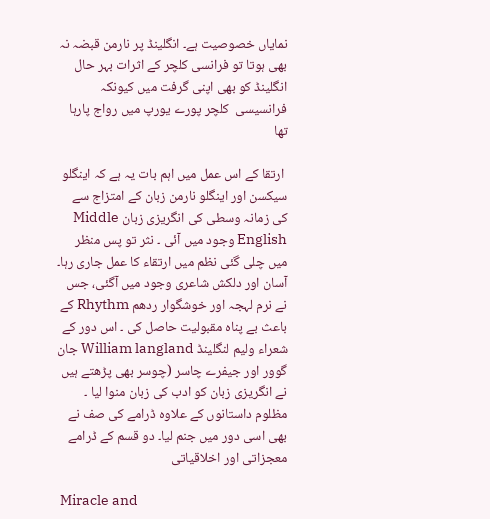نمایاں خصوصیت ہے۔ انگلینڈ پر نارمن قبضہ نہ بھی ہوتا تو فرانسی کلچر کے اثرات بہر حال انگلینڈ کو بھی اپنی گرفت میں کیونکہ فرانسیسی  کلچر پورے یورپ میں رواج پارہا تھا

 ارتقا کے اس عمل میں اہم بات یہ ہے کہ اینگلو سیکسن اور اینگلو نارمن زبان کے امتزاج سے کی زمانہ وسطی کی انگریزی زبان Middle English وجود میں آئی ۔ نثر تو پس منظر میں چلی گئی نظم میں ارتقاء کا عمل جاری رہا۔ آسان اور دلکش شاعری وجود میں آگئی، جس نے نرم لہجہ اور خوشگوار ردھم Rhythm کے باعث بے پناہ مقبولیت حاصل کی ۔ اس دور کے شعراء ولیم لنگلینڈ William langland جان گوور اور جیفرے چاسر (چوسر بھی پڑھتے ہیں نے انگریزی زبان کو ادب کی زبان منوا لیا ۔  مظلوم داستانوں کے علاوہ ڈرامے کی صف نے بھی اسی دور میں جنم لیا۔ دو قسم کے ڈرامے معجزاتی اور اخلاقیاتی

 Miracle and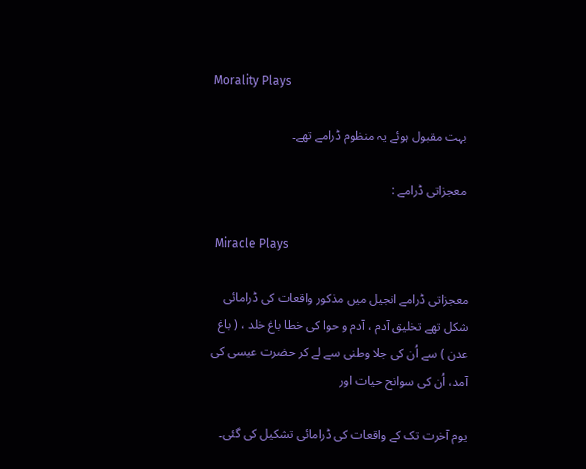Morality Plays

 بہت مقبول ہوئے یہ منظوم ڈرامے تھے۔

 معجزاتی ڈرامے :

 Miracle Plays

معجزاتی ڈرامے انجیل میں مذکور واقعات کی ڈرامائی شکل تھے تخلیق آدم ، آدم و حوا کی خطا باغ خلد ، ( باغ عدن ) سے اُن کی جلا وطنی سے لے کر حضرت عیسی کی آمد، اُن کی سوانح حیات اور

یوم آخرت تک کے واقعات کی ڈرامائی تشکیل کی گئی۔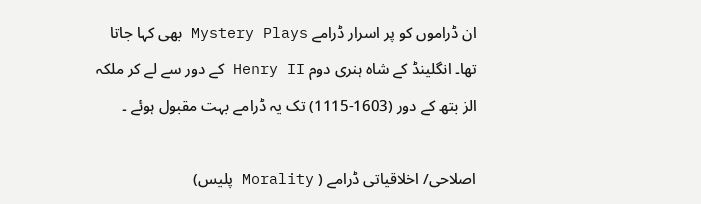ان ڈراموں کو پر اسرار ڈرامے Mystery Plays بھی کہا جاتا تھا۔ انگلینڈ کے شاہ ہنری دوم Henry II کے دور سے لے کر ملکہ الز بتھ کے دور (1603-1115) تک یہ ڈرامے بہت مقبول ہوئے ۔

اصلاحی/ اخلاقیاتی ڈرامے ( Morality پلیس)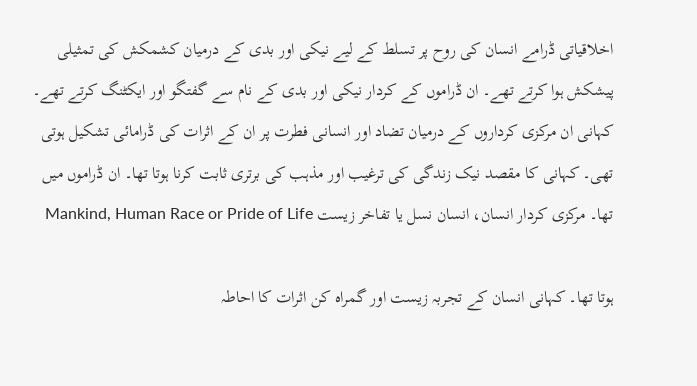اخلاقیاتی ڈرامے انسان کی روح پر تسلط کے لیے نیکی اور بدی کے درمیان کشمکش کی تمثیلی پیشکش ہوا کرتے تھے۔ ان ڈراموں کے کردار نیکی اور بدی کے نام سے گفتگو اور ایکٹنگ کرتے تھے۔ کہانی ان مرکزی کرداروں کے درمیان تضاد اور انسانی فطرت پر ان کے اثرات کی ڈرامائی تشکیل ہوتی تھی۔ کہانی کا مقصد نیک زندگی کی ترغیب اور مذہب کی برتری ثابت کرنا ہوتا تھا۔ ان ڈراموں میں تھا۔ مرکزی کردار انسان، انسان نسل یا تفاخر زیست Mankind, Human Race or Pride of Life

ہوتا تھا۔ کہانی انسان کے تجربہ زیست اور گمراہ کن اثرات کا احاطہ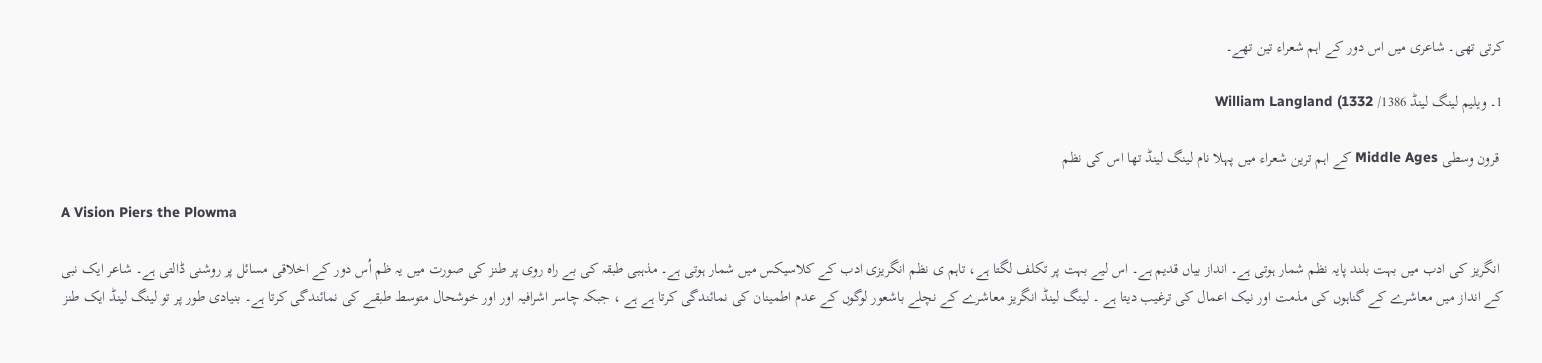کرتی تھی۔ شاعری میں اس دور کے اہم شعراء تین تھے۔

1۔ ویلیم لینگ لینڈ 1386/ William Langland (1332

 قرون وسطی Middle Ages کے اہم ترین شعراء میں پہلا نام لینگ لینڈ تھا اس کی نظم

A Vision Piers the Plowma

 انگریز کی ادب میں بہت بلند پایہ نظم شمار ہوتی ہے۔ انداز بیاں قدیم ہے۔ اس لیے بہت پر تکلف لگتا ہے، تاہم ی نظم انگریزی ادب کے کلاسیکس میں شمار ہوتی ہے۔ مذہبی طبقہ کی بے راہ روی پر طنز کی صورت میں یہ ظم اُس دور کے اخلاقی مسائل پر روشنی ڈالتی ہے۔ شاعر ایک نبی کے انداز میں معاشرے کے گناہوں کی مذمت اور نیک اعمال کی ترغیب دیتا ہے ۔ لینگ لینڈ انگریز معاشرے کے نچلے باشعور لوگوں کے عدم اطمینان کی نمائندگی کرتا ہے ہے ، جبکہ چاسر اشرافیہ اور اور خوشحال متوسط طبقے کی نمائندگی کرتا ہے۔ بنیادی طور پر تو لینگ لینڈ ایک طنز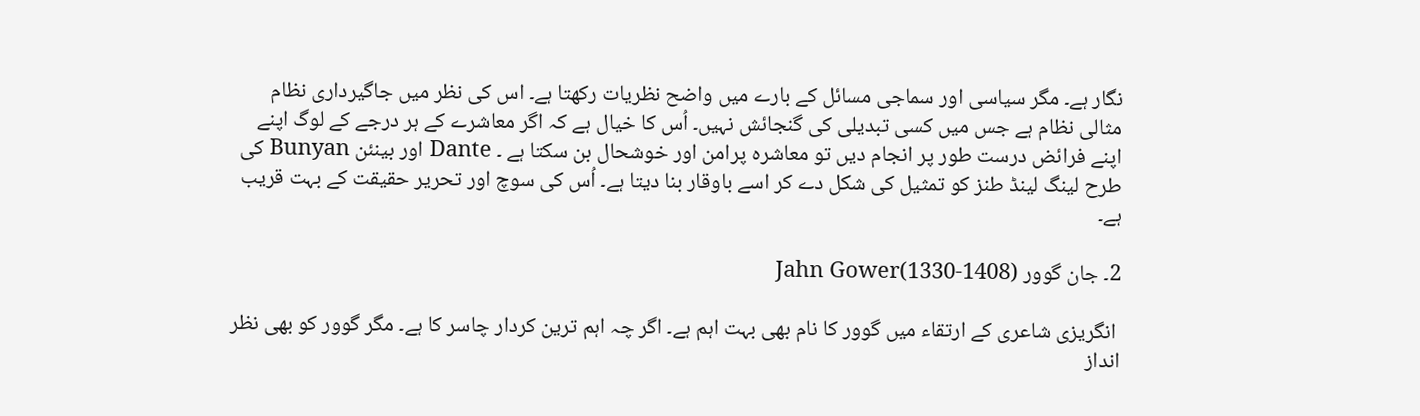نگار ہے۔ مگر سیاسی اور سماجی مسائل کے بارے میں واضح نظریات رکھتا ہے۔ اس کی نظر میں جاگیرداری نظام مثالی نظام ہے جس میں کسی تبدیلی کی گنجائش نہیں۔ اُس کا خیال ہے کہ اگر معاشرے کے ہر درجے کے لوگ اپنے اپنے فرائض درست طور پر انجام دیں تو معاشرہ پرامن اور خوشحال بن سکتا ہے ۔ Dante اور بینئن Bunyan کی طرح لینگ لینڈ طنز کو تمثیل کی شکل دے کر اسے باوقار بنا دیتا ہے۔ اُس کی سوچ اور تحریر حقیقت کے بہت قریب ہے۔

2۔ جان گوور (1408-1330)Jahn Gower

 انگریزی شاعری کے ارتقاء میں گوور کا نام بھی بہت اہم ہے۔ اگر چہ اہم ترین کردار چاسر کا ہے۔ مگر گوور کو بھی نظر انداز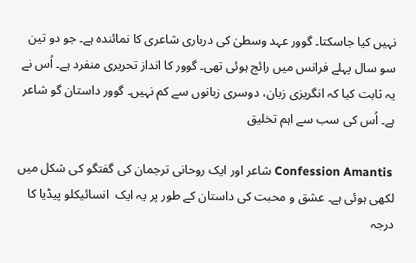نہیں کیا جاسکتا۔ گوور عہد وسطیٰ کی درباری شاعری کا نمائندہ ہے۔ جو دو تین سو سال پہلے فرانس میں رائج ہوئی تھی۔ گوور کا انداز تحریری منفرد ہے۔ اُس نے یہ ثابت کیا کہ انگریزی زبان، دوسری زبانوں سے کم نہیں۔ گوور داستان گو شاعر ہے۔ اُس کی سب سے اہم تخلیق

 Confession Amantis شاعر اور ایک روحانی ترجمان کی گفتگو کی شکل میں لکھی ہوئی ہے۔ عشق و محبت کی داستان کے طور پر یہ ایک  انسائیکلو پیڈیا کا درجہ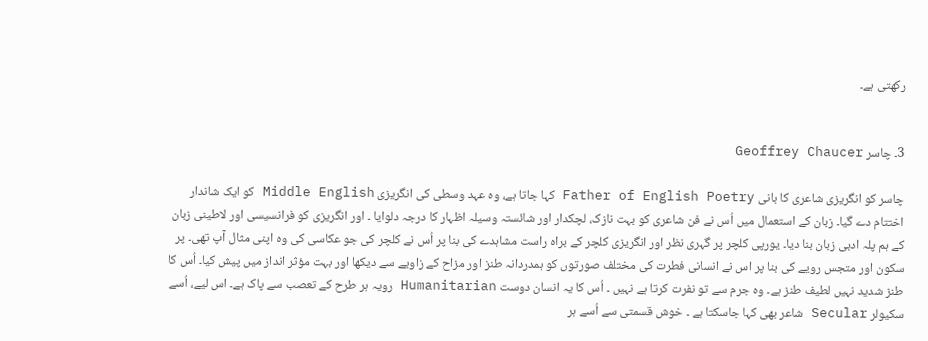رکھتی ہے۔


3۔ چاسر Geoffrey Chaucer

چاسر کو انگریزی شاعری کا بانی Father of English Poetry کہا جاتا ہے، وہ عہد وسطی کی انگریزی Middle English کو ایک شاندار اختتام دے گیا۔ زبان کے استعمال میں اُس نے فن شاعری کو بہت نازک، لچکدار اور شائستہ وسیلہ اظہار کا درجہ دلوایا ۔ اور انگریزی کو فرانسیسی اور لاطینی زبان کے ہم پلہ ادبی زبان بنا دیا۔ یورپی کلچر پر گہری نظر اور انگریزی کلچر کے براہ راست مشاہدے کی بنا پر اُس نے کلچر کی جو عکاسی کی وہ اپنی مثال آپ تھی۔ پر سکون اور متجس رویے کی بنا پر اس نے انسانی فطرت کی مختلف صورتوں کو ہمدردانہ طنز اور مزاح کے زاویے سے دیکھا اور بہت مؤثر انداز میں پیش کیا۔ اُس کا طنز شدید نہیں لطیف طنز ہے۔ وہ جرم سے تو نفرت کرتا ہے نہیں ۔ اُس کا یہ انسان دوست Humanitarian رویہ ہر طرح کے تعصب سے پاک ہے۔ اس لیے، اُسے سکیولر Secular شاعر بھی کہا جاسکتا ہے ۔ خوش قسمتی سے اُسے ہر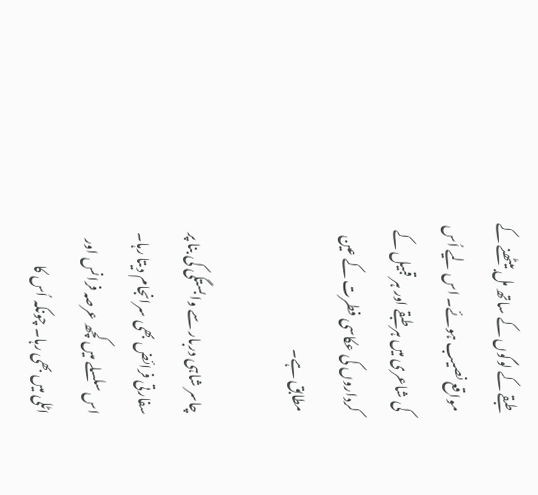طبقے کے لوگوں کے ساتھ مل بیٹھنے کے مواقع نصیب ہوئے۔ اس لیے اُس کی شاعری میں ہر طبقے اور ہر قبیل کے کرداروں کی عکاسی فطرت کے عین مطابق ہے۔

چاسر شاہی دربار سے وابستگی کی بنا پر سفارتی فرائض بھی سرانجام دیتا رہا۔ اس سلسلے میں کچھ عرصہ فرانس اور اٹلی میں بھی رہا۔ چونکہ اُس کا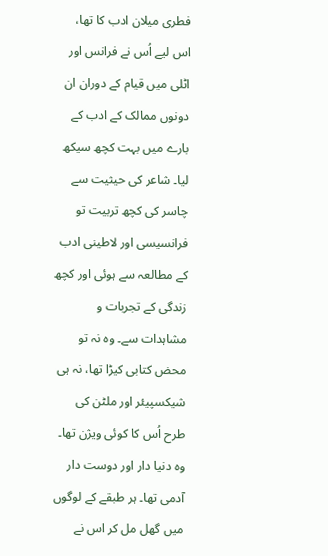فطری میلان ادب کا تھا، اس لیے اُس نے فرانس اور اٹلی میں قیام کے دوران ان دونوں ممالک کے ادب کے بارے میں بہت کچھ سیکھ لیا۔ شاعر کی حیثیت سے چاسر کی کچھ تربیت تو فرانسیسی اور لاطینی ادب کے مطالعہ سے ہوئی اور کچھ زندگی کے تجربات و مشاہدات سے۔ وہ نہ تو محض کتابی کیڑا تھا، نہ ہی شیکسپیئر اور ملٹن کی طرح اُس کا کوئی ویژن تھا۔ وہ دنیا دار اور دوست دار آدمی تھا۔ ہر طبقے کے لوگوں میں گھل مل کر اس نے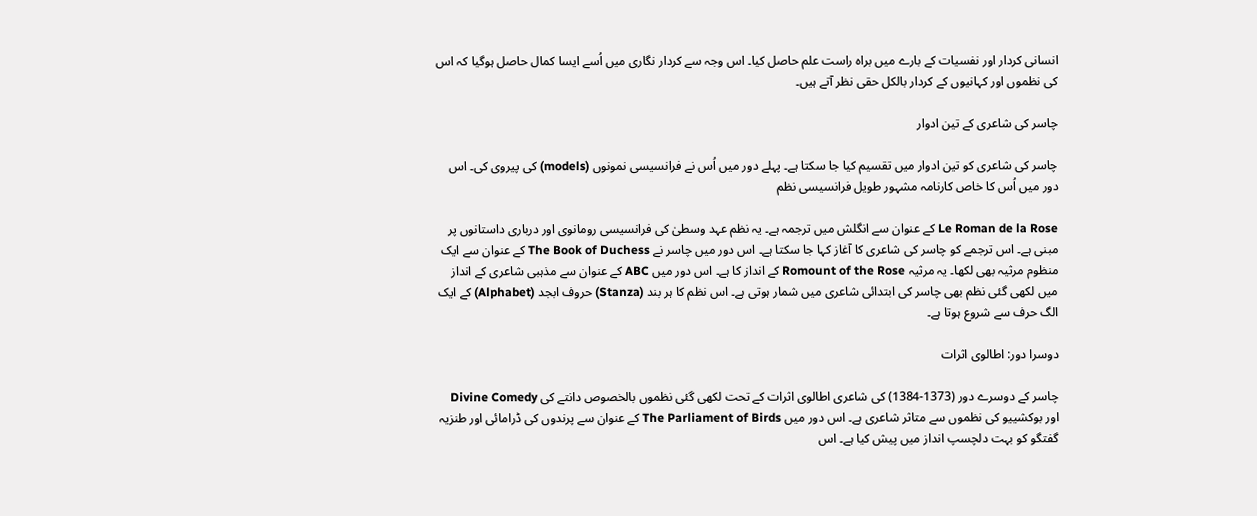انسانی کردار اور نفسیات کے بارے میں براہ راست علم حاصل کیا۔ اس وجہ سے کردار نگاری میں اُسے ایسا کمال حاصل ہوگیا کہ اس کی نظموں اور کہانیوں کے کردار بالکل حقی نظر آتے ہیں۔

چاسر کی شاعری کے تین ادوار

چاسر کی شاعری کو تین ادوار میں تقسیم کیا جا سکتا ہے۔ پہلے دور میں اُس نے فرانسیسی نمونوں (models) کی پیروی کی۔ اس دور میں اُس کا خاص کارنامہ مشہور طویل فرانسیسی نظم

Le Roman de la Rose کے عنوان سے انگلش میں ترجمہ ہے۔ یہ نظم عہد وسطیٰ کی فرانسیسی رومانوی اور درباری داستانوں پر مبنی ہے۔ اس ترجمے کو چاسر کی شاعری کا آغاز کہا جا سکتا ہے۔ اس دور میں چاسر نے The Book of Duchess کے عنوان سے ایک منظوم مرثیہ بھی لکھا۔ یہ مرثیہ Romount of the Rose کے انداز کا ہے۔ اس دور میں ABC کے عنوان سے مذہبی شاعری کے انداز میں لکھی گئی نظم بھی چاسر کی ابتدائی شاعری میں شمار ہوتی ہے۔ اس نظم کا ہر بند (Stanza) حروف ابجد (Alphabet) کے ایک الگ حرف سے شروع ہوتا ہے۔

دوسرا دور: اطالوی اثرات

چاسر کے دوسرے دور (1373-1384) کی شاعری اطالوی اثرات کے تحت لکھی گئی نظموں بالخصوص دانتے کی Divine Comedy اور بوکشییو کی نظموں سے متاثر شاعری ہے۔ اس دور میں The Parliament of Birds کے عنوان سے پرندوں کی ڈرامائی اور طنزیہ گفتگو کو بہت دلچسپ انداز میں پیش کیا ہے۔ اس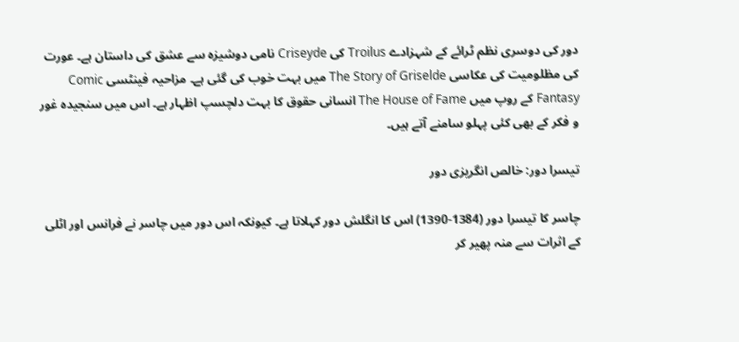دور کی دوسری نظم ٹرائے کے شہزادے Troilus کی Criseyde نامی دوشیزہ سے عشق کی داستان ہے۔ عورت کی مظلومیت کی عکاسی The Story of Griselde میں بہت خوب کی گئی ہے۔ مزاحیہ فینٹسی Comic Fantasy کے روپ میں The House of Fame انسانی حقوق کا بہت دلچسپ اظہار ہے۔ اس میں سنجیدہ غور و فکر کے بھی کئی پہلو سامنے آتے ہیں۔

تیسرا دور: خالص انگریزی دور

چاسر کا تیسرا دور (1384-1390) اس کا انگلش دور کہلاتا ہے۔ کیونکہ اس دور میں چاسر نے فرانس اور اٹلی کے اثرات سے منہ پھیر کر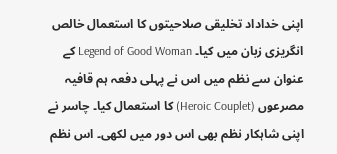اپنی خداداد تخلیقی صلاحیتوں کا استعمال خالص انگریزی زبان میں کیا۔ Legend of Good Woman کے عنوان سے نظم میں اس نے پہلی دفعہ ہم قافیہ مصرعوں (Heroic Couplet) کا استعمال کیا۔ چاسر نے اپنی شاہکار نظم بھی اس دور میں لکھی۔ اس نظم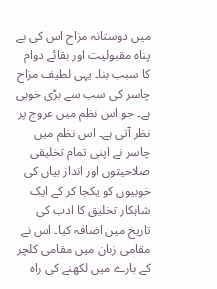میں دوستانہ مزاح اس کی بے پناہ مقبولیت اور بقائے دوام کا سبب بنا۔ یہی لطیف مزاح چاسر کی سب سے بڑی خوبی ہے۔ جو اس نظم میں عروج پر نظر آتی ہے۔ اس نظم میں چاسر نے اپنی تمام تخلیقی صلاحیتوں اور انداز بیاں کی خوبیوں کو یکجا کر کے ایک شاہکار تخلیق کا ادب کی تاریخ میں اضافہ کیا۔ اس نے مقامی زبان میں مقامی کلچر کے بارے میں لکھنے کی راہ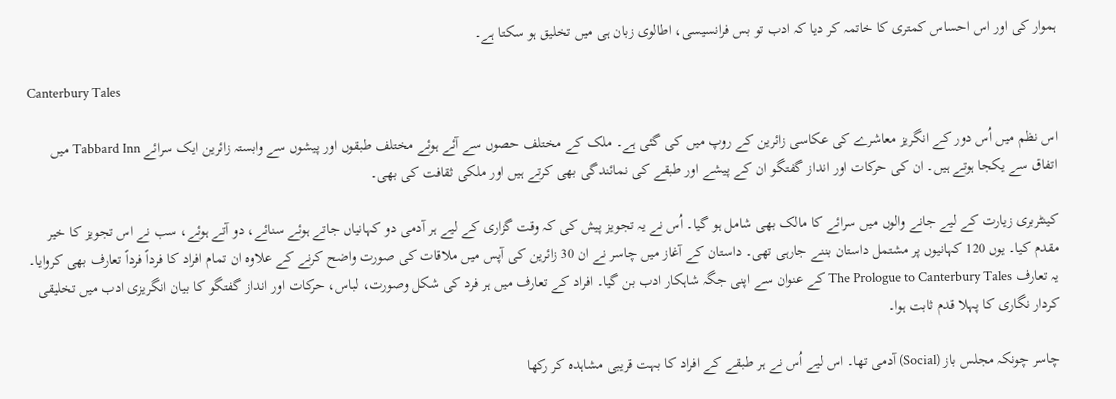ہموار کی اور اس احساس کمتری کا خاتمہ کر دیا کہ ادب تو بس فرانسیسی، اطالوی زبان ہی میں تخلیق ہو سکتا ہے۔

Canterbury Tales

اس نظم میں اُس دور کے انگریز معاشرے کی عکاسی زائرین کے روپ میں کی گئی ہے۔ ملک کے مختلف حصوں سے آئے ہوئے مختلف طبقوں اور پیشوں سے وابستہ زائرین ایک سرائے Tabbard Inn میں اتفاق سے یکجا ہوتے ہیں۔ ان کی حرکات اور انداز گفتگو ان کے پیشے اور طبقے کی نمائندگی بھی کرتے ہیں اور ملکی ثقافت کی بھی۔

کینٹربری زیارت کے لیے جانے والوں میں سرائے کا مالک بھی شامل ہو گیا۔ اُس نے یہ تجویز پیش کی کہ وقت گزاری کے لیے ہر آدمی دو کہانیاں جاتے ہوئے سنائے، دو آتے ہوئے، سب نے اس تجویز کا خیر مقدم کیا۔ یوں 120 کہانیوں پر مشتمل داستان بننے جارہی تھی۔ داستان کے آغاز میں چاسر نے ان 30 زائرین کی آپس میں ملاقات کی صورت واضح کرنے کے علاوہ ان تمام افراد کا فرداً فرداً تعارف بھی کروایا۔ یہ تعارف The Prologue to Canterbury Tales کے عنوان سے اپنی جگہ شاہکار ادب بن گیا۔ افراد کے تعارف میں ہر فرد کی شکل وصورت، لباس، حرکات اور انداز گفتگو کا بیان انگریزی ادب میں تخلیقی کردار نگاری کا پہلا قدم ثابت ہوا۔

چاسر چونکہ مجلس باز (Social) آدمی تھا۔ اس لیے اُس نے ہر طبقے کے افراد کا بہت قریبی مشاہدہ کر رکھا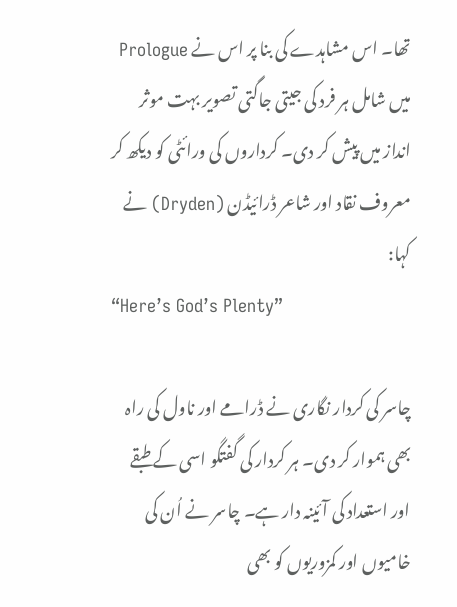تھا۔ اس مشاہدے کی بنا پر اس نے Prologue میں شامل ہر فرد کی جیتی جاگتی تصویر بہت موثر انداز میں پیش کر دی۔ کرداروں کی ورائٹی کو دیکھ کر معروف نقاد اور شاعر ڈرائیڈن (Dryden) نے کہا:
“Here’s God’s Plenty”

چاسر کی کردار نگاری نے ڈرامے اور ناول کی راہ بھی ہموار کر دی۔ ہر کردار کی گفتگو اسی کے طبقے اور استعداد کی آئینہ دار ہے۔ چاسر نے اُن کی خامیوں اور کمزوریوں کو بھی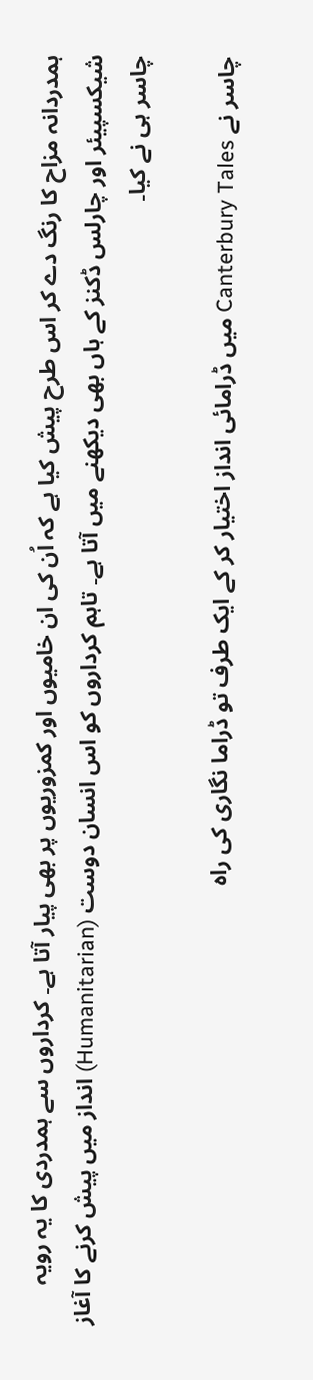ہمدردانہ مزاح کا رنگ دے کر اس طرح پیش کیا ہے کہ اُن کی ان خامیوں اور کمزوریوں پر بھی پیار آتا ہے۔ کرداروں سے ہمدردی کا یہ رویہ شیکسپیئر اور چارلس ڈکنز کے ہاں بھی دیکھنے میں آتا ہے۔ تاہم کرداروں کو اس انسان دوست (Humanitarian) انداز میں پیش کرنے کا آغاز چاسر ہی نے کیا۔

چاسر نے Canterbury Tales میں ڈرامائی انداز اختیار کر کے ایک طرف تو ڈراما نگاری کی راہ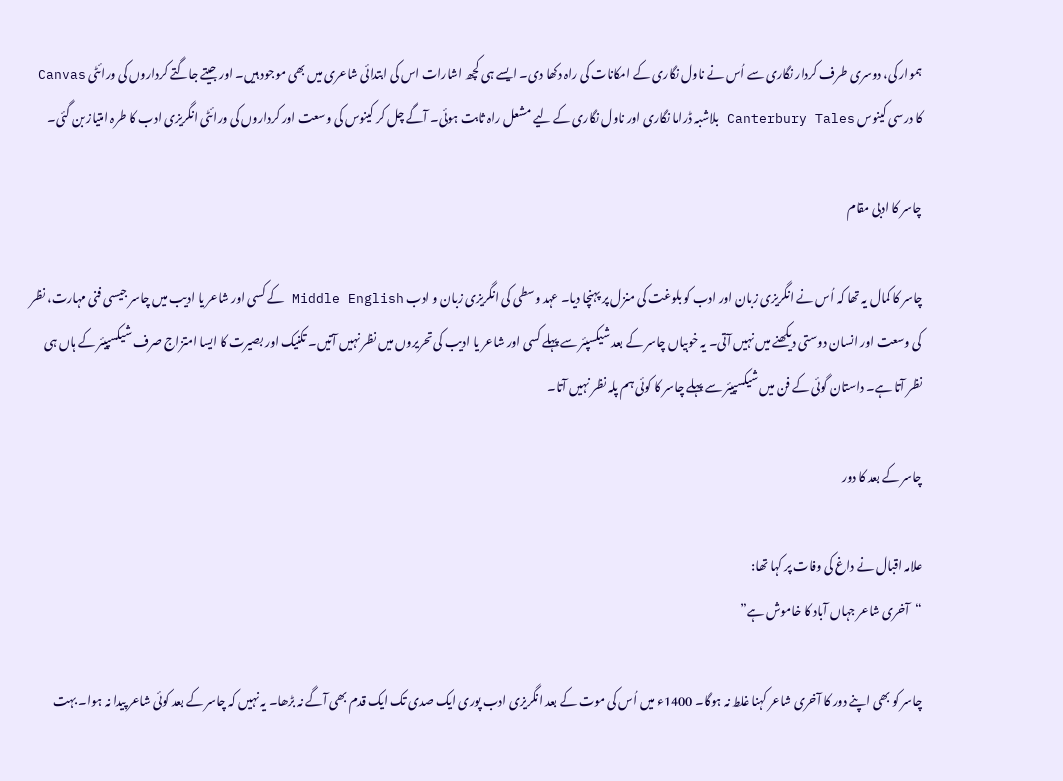ہموار کی، دوسری طرف کردار نگاری سے اُس نے ناول نگاری کے امکانات کی راہ دکھا دی۔ ایسے ہی کچھ اشارات اس کی ابتدائی شاعری میں بھی موجود ہیں۔ اور جیتے جاگتے کرداروں کی ورائٹی Canvas کا درسی کینوس Canterbury Tales بلاشبہ ڈراما نگاری اور ناول نگاری کے لیے مشعل راہ ثابت ہوئی۔ آگے چل کر کینوس کی وسعت اور کرداروں کی ورائٹی انگریزی ادب کا طرہ امتیاز بن گئی۔

چاسر کا ادبی مقام

چاسر کا کمال یہ تھا کہ اُس نے انگریزی زبان اور ادب کو بلوغت کی منزل پر پہنچا دیا۔ عہد وسطی کی انگریزی زبان و ادب Middle English کے کسی اور شاعر یا ادیب میں چاسر جیسی فنی مہارت، نظر کی وسعت اور انسان دوستی دیکھنے میں نہیں آتی۔ یہ خوبیاں چاسر کے بعد شیکسپئر سے پہلے کسی اور شاعر یا ادیب کی تحریروں میں نظر نہیں آتیں۔ تکنیک اور بصیرت کا ایسا امتزاج صرف شیکسپیئر کے ہاں ہی نظر آتا ہے۔ داستان گوئی کے فن میں شیکسپیئر سے پہلے چاسر کا کوئی ہم پلہ نظر نہیں آتا۔

چاسر کے بعد کا دور

علامہ اقبال نے داغ کی وفات پر کہا تھا:
“آخری شاعر جہاں آباد کا خاموش ہے”

چاسر کو بھی اپنے دور کا آخری شاعر کہنا غلط نہ ہوگا۔ 1400ء میں اُس کی موت کے بعد انگریزی ادب پوری ایک صدی تک ایک قدم بھی آگے نہ بڑھا۔ یہ نہیں کہ چاسر کے بعد کوئی شاعر پیدا نہ ہوا۔ بہت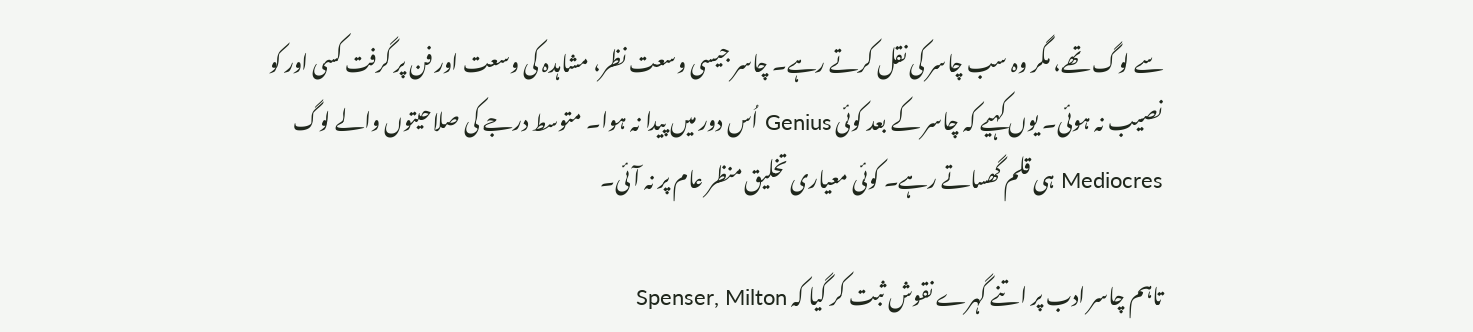سے لوگ تھے، مگر وہ سب چاسر کی نقل کرتے رہے۔ چاسر جیسی وسعت نظر، مشاہدہ کی وسعت اور فن پر گرفت کسی اور کو نصیب نہ ہوئی۔ یوں کہیے کہ چاسر کے بعد کوئی Genius اُس دور میں پیدا نہ ہوا۔ متوسط درجے کی صلاحیتوں والے لوگ Mediocres ہی قلم گھساتے رہے۔ کوئی معیاری تخلیق منظر عام پر نہ آئی۔

تاہم چاسر ادب پر اتنے گہرے نقوش ثبت کر گیا کہ Spenser, Milton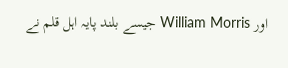اور William Morris جیسے بلند پایہ اہل قلم نے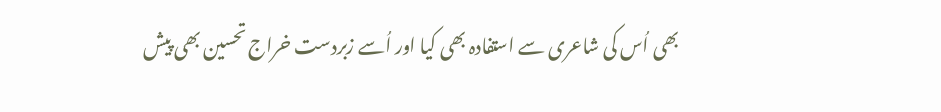بھی اُس کی شاعری سے استفادہ بھی کیا اور اُسے زبردست خراج تحسین بھی پیش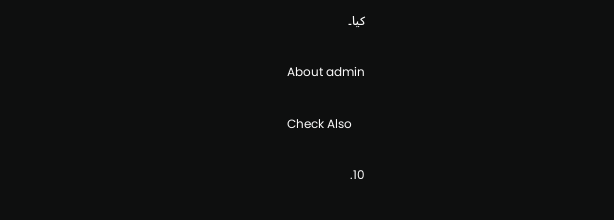کیا۔

About admin

Check Also

10.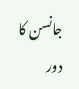جانسن کا دور